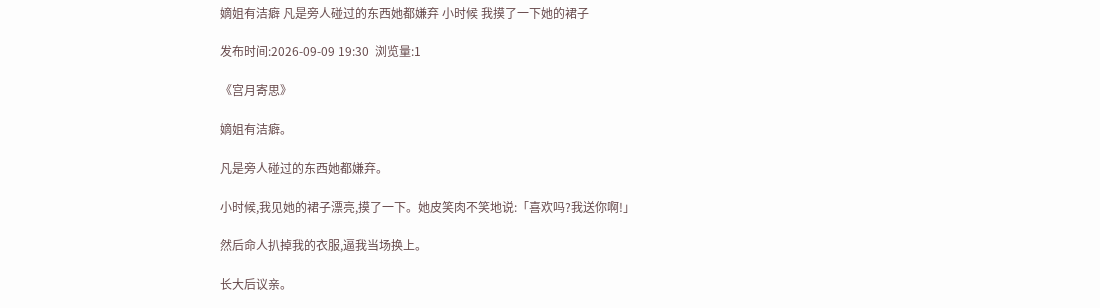嫡姐有洁癖 凡是旁人碰过的东西她都嫌弃 小时候 我摸了一下她的裙子

发布时间:2026-09-09 19:30  浏览量:1

《宫月寄思》

嫡姐有洁癖。

凡是旁人碰过的东西她都嫌弃。

小时候,我见她的裙子漂亮,摸了一下。她皮笑肉不笑地说:「喜欢吗?我送你啊!」

然后命人扒掉我的衣服,逼我当场换上。

长大后议亲。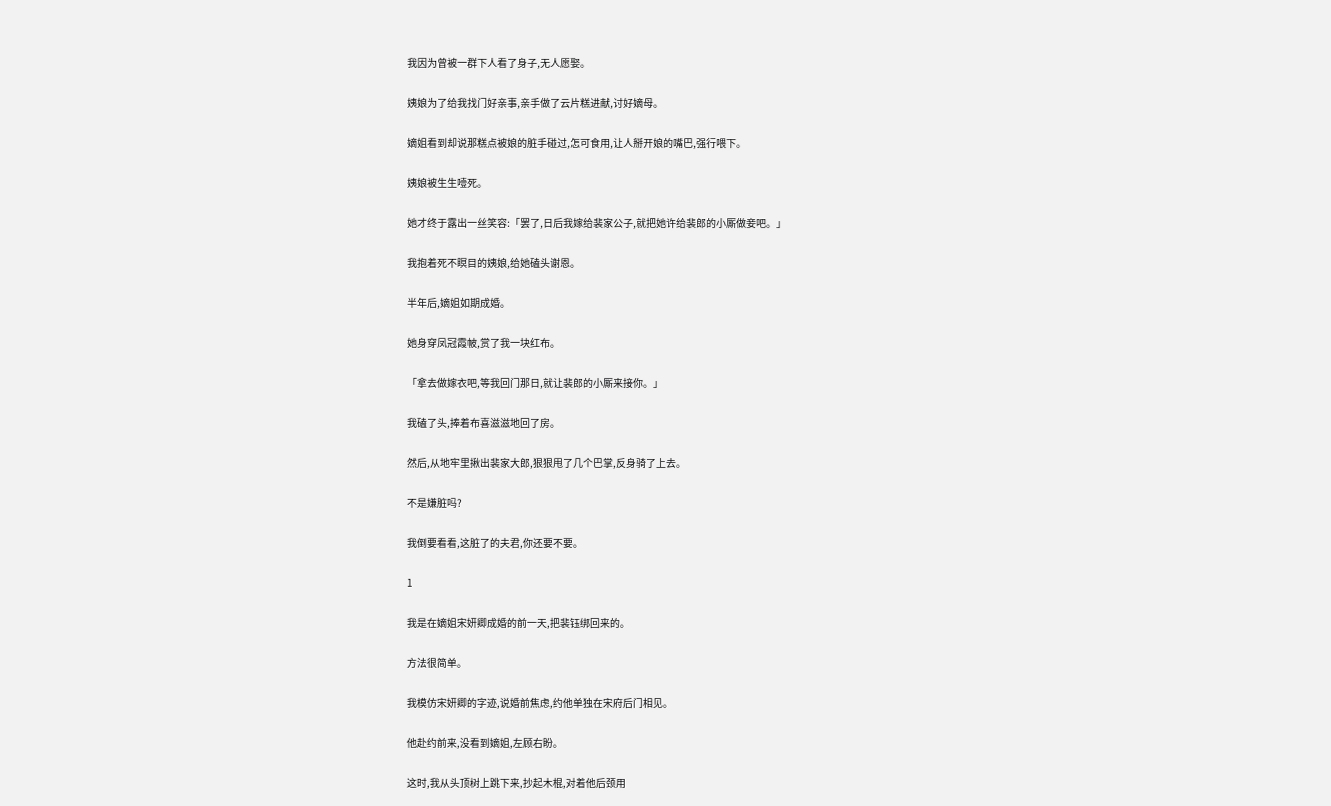我因为曾被一群下人看了身子,无人愿娶。

姨娘为了给我找门好亲事,亲手做了云片糕进献,讨好嫡母。

嫡姐看到却说那糕点被娘的脏手碰过,怎可食用,让人掰开娘的嘴巴,强行喂下。

姨娘被生生噎死。

她才终于露出一丝笑容:「罢了,日后我嫁给裴家公子,就把她许给裴郎的小厮做妾吧。」

我抱着死不瞑目的姨娘,给她磕头谢恩。

半年后,嫡姐如期成婚。

她身穿凤冠霞帔,赏了我一块红布。

「拿去做嫁衣吧,等我回门那日,就让裴郎的小厮来接你。」

我磕了头,捧着布喜滋滋地回了房。

然后,从地牢里揪出裴家大郎,狠狠甩了几个巴掌,反身骑了上去。

不是嫌脏吗?

我倒要看看,这脏了的夫君,你还要不要。

1

我是在嫡姐宋妍卿成婚的前一天,把裴钰绑回来的。

方法很简单。

我模仿宋妍卿的字迹,说婚前焦虑,约他单独在宋府后门相见。

他赴约前来,没看到嫡姐,左顾右盼。

这时,我从头顶树上跳下来,抄起木棍,对着他后颈用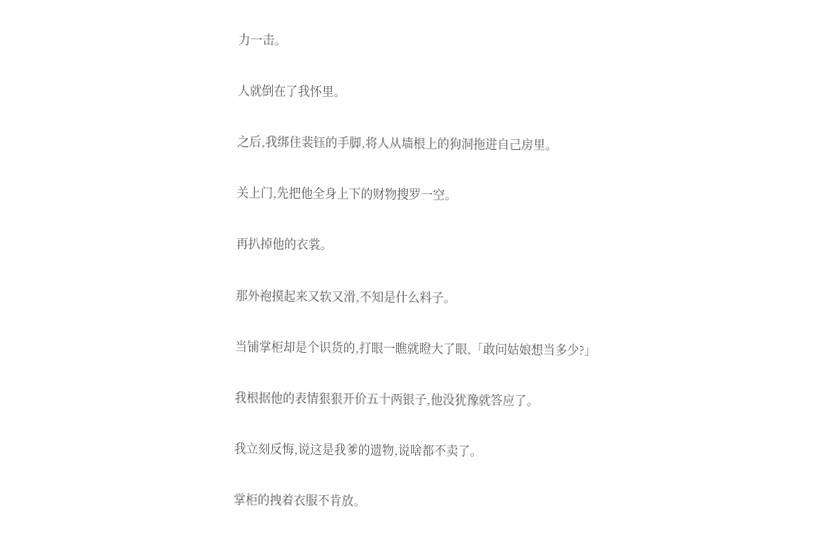力一击。

人就倒在了我怀里。

之后,我绑住裴钰的手脚,将人从墙根上的狗洞拖进自己房里。

关上门,先把他全身上下的财物搜罗一空。

再扒掉他的衣裳。

那外袍摸起来又软又滑,不知是什么料子。

当铺掌柜却是个识货的,打眼一瞧就瞪大了眼,「敢问姑娘想当多少?」

我根据他的表情狠狠开价五十两银子,他没犹豫就答应了。

我立刻反悔,说这是我爹的遗物,说啥都不卖了。

掌柜的拽着衣服不肯放。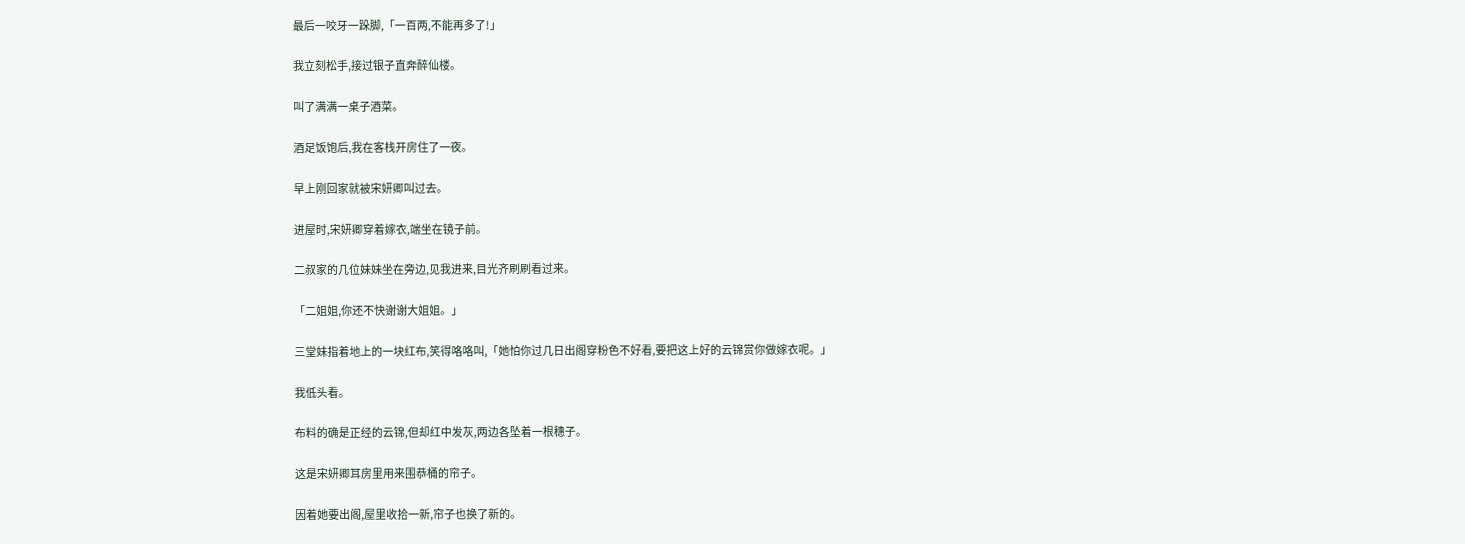最后一咬牙一跺脚,「一百两,不能再多了!」

我立刻松手,接过银子直奔醉仙楼。

叫了满满一桌子酒菜。

酒足饭饱后,我在客栈开房住了一夜。

早上刚回家就被宋妍卿叫过去。

进屋时,宋妍卿穿着嫁衣,端坐在镜子前。

二叔家的几位妹妹坐在旁边,见我进来,目光齐刷刷看过来。

「二姐姐,你还不快谢谢大姐姐。」

三堂妹指着地上的一块红布,笑得咯咯叫,「她怕你过几日出阁穿粉色不好看,要把这上好的云锦赏你做嫁衣呢。」

我低头看。

布料的确是正经的云锦,但却红中发灰,两边各坠着一根穗子。

这是宋妍卿耳房里用来围恭桶的帘子。

因着她要出阁,屋里收拾一新,帘子也换了新的。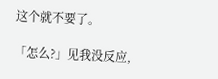这个就不要了。

「怎么?」见我没反应,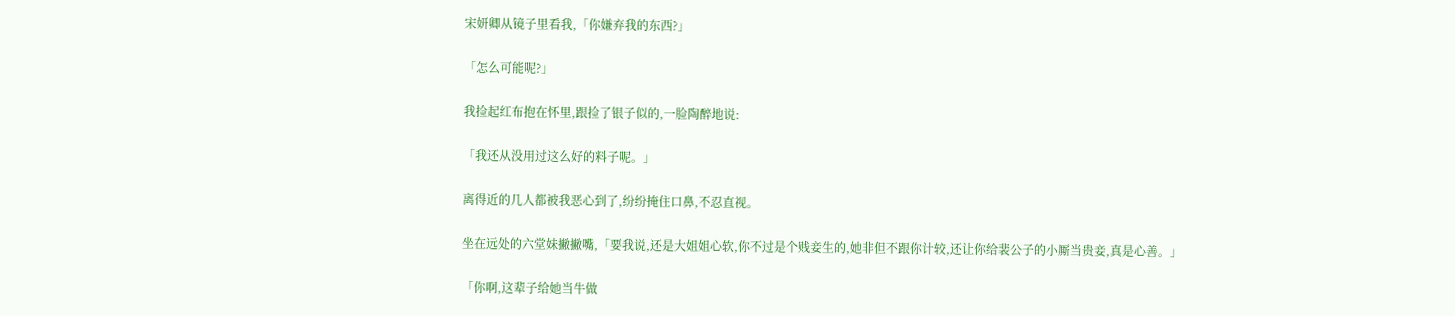宋妍卿从镜子里看我,「你嫌弃我的东西?」

「怎么可能呢?」

我捡起红布抱在怀里,跟捡了银子似的,一脸陶醉地说:

「我还从没用过这么好的料子呢。」

离得近的几人都被我恶心到了,纷纷掩住口鼻,不忍直视。

坐在远处的六堂妹撇撇嘴,「要我说,还是大姐姐心软,你不过是个贱妾生的,她非但不跟你计较,还让你给裴公子的小厮当贵妾,真是心善。」

「你啊,这辈子给她当牛做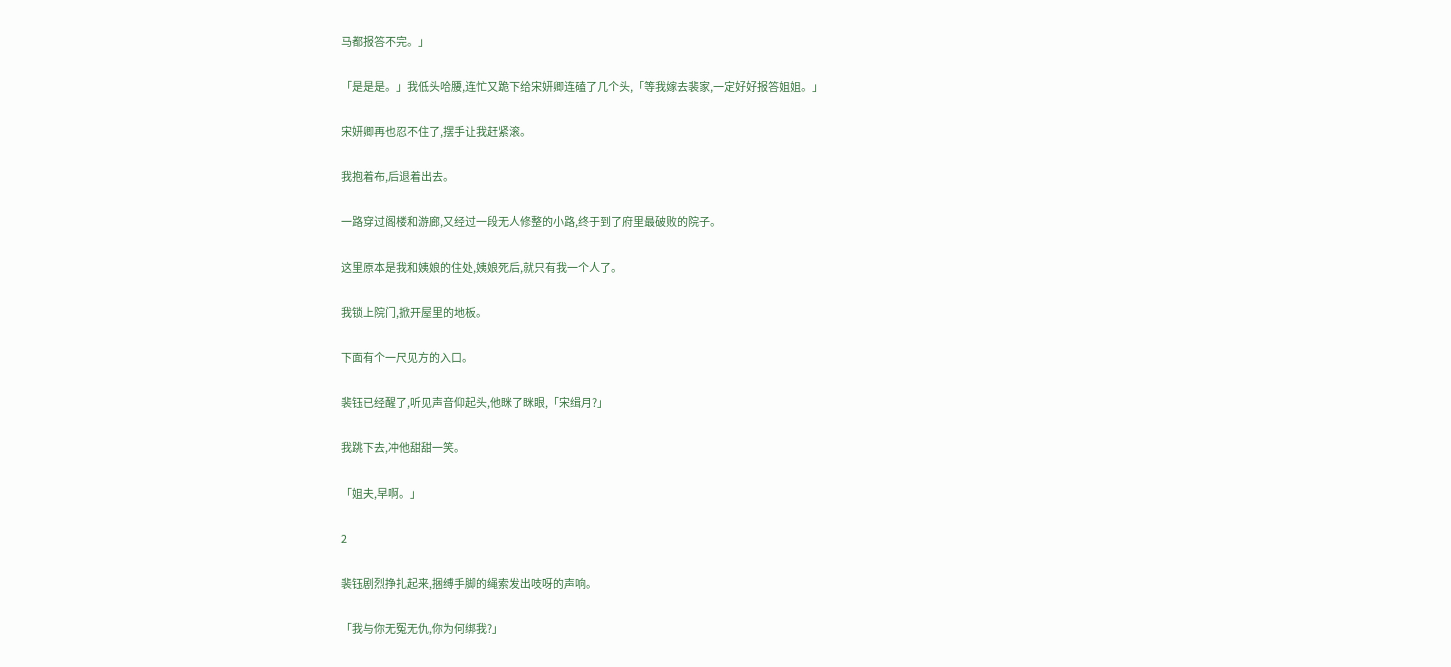马都报答不完。」

「是是是。」我低头哈腰,连忙又跪下给宋妍卿连磕了几个头,「等我嫁去裴家,一定好好报答姐姐。」

宋妍卿再也忍不住了,摆手让我赶紧滚。

我抱着布,后退着出去。

一路穿过阁楼和游廊,又经过一段无人修整的小路,终于到了府里最破败的院子。

这里原本是我和姨娘的住处,姨娘死后,就只有我一个人了。

我锁上院门,掀开屋里的地板。

下面有个一尺见方的入口。

裴钰已经醒了,听见声音仰起头,他眯了眯眼,「宋缉月?」

我跳下去,冲他甜甜一笑。

「姐夫,早啊。」

2

裴钰剧烈挣扎起来,捆缚手脚的绳索发出吱呀的声响。

「我与你无冤无仇,你为何绑我?」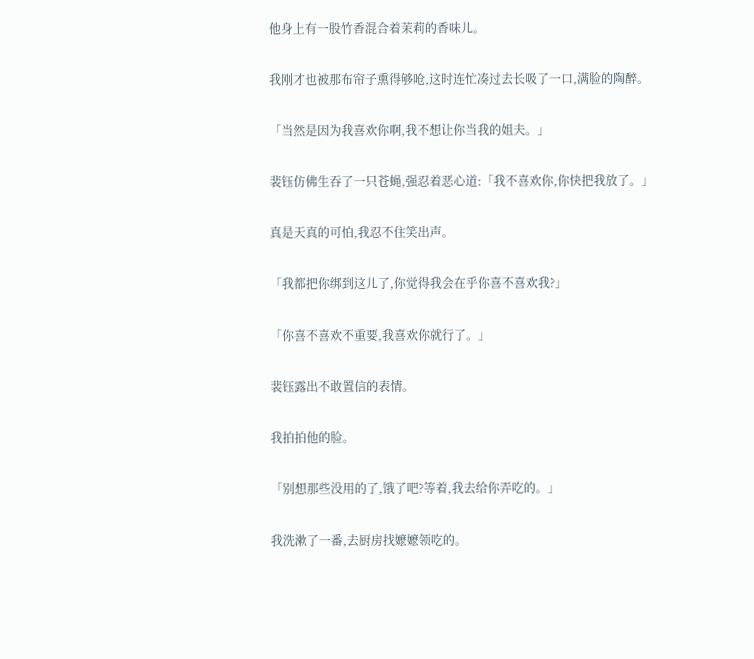他身上有一股竹香混合着茉莉的香味儿。

我刚才也被那布帘子熏得够呛,这时连忙凑过去长吸了一口,满脸的陶醉。

「当然是因为我喜欢你啊,我不想让你当我的姐夫。」

裴钰仿佛生吞了一只苍蝇,强忍着恶心道:「我不喜欢你,你快把我放了。」

真是天真的可怕,我忍不住笑出声。

「我都把你绑到这儿了,你觉得我会在乎你喜不喜欢我?」

「你喜不喜欢不重要,我喜欢你就行了。」

裴钰露出不敢置信的表情。

我拍拍他的脸。

「别想那些没用的了,饿了吧?等着,我去给你弄吃的。」

我洗漱了一番,去厨房找嬷嬷领吃的。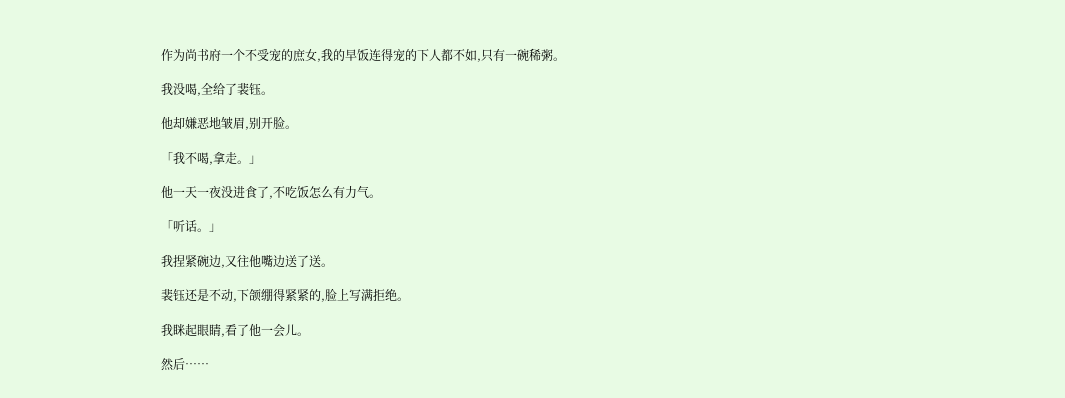作为尚书府一个不受宠的庶女,我的早饭连得宠的下人都不如,只有一碗稀粥。

我没喝,全给了裴钰。

他却嫌恶地皱眉,别开脸。

「我不喝,拿走。」

他一天一夜没进食了,不吃饭怎么有力气。

「听话。」

我捏紧碗边,又往他嘴边送了送。

裴钰还是不动,下颌绷得紧紧的,脸上写满拒绝。

我眯起眼睛,看了他一会儿。

然后……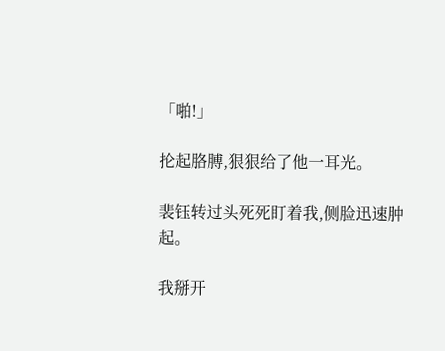「啪!」

抡起胳膊,狠狠给了他一耳光。

裴钰转过头死死盯着我,侧脸迅速肿起。

我掰开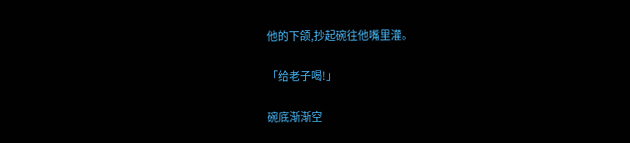他的下颌,抄起碗往他嘴里灌。

「给老子喝!」

碗底渐渐空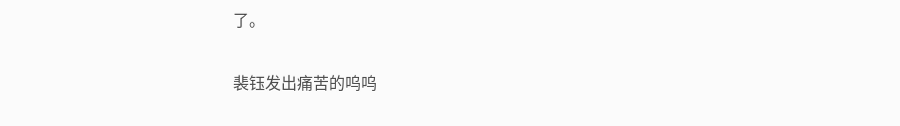了。

裴钰发出痛苦的呜呜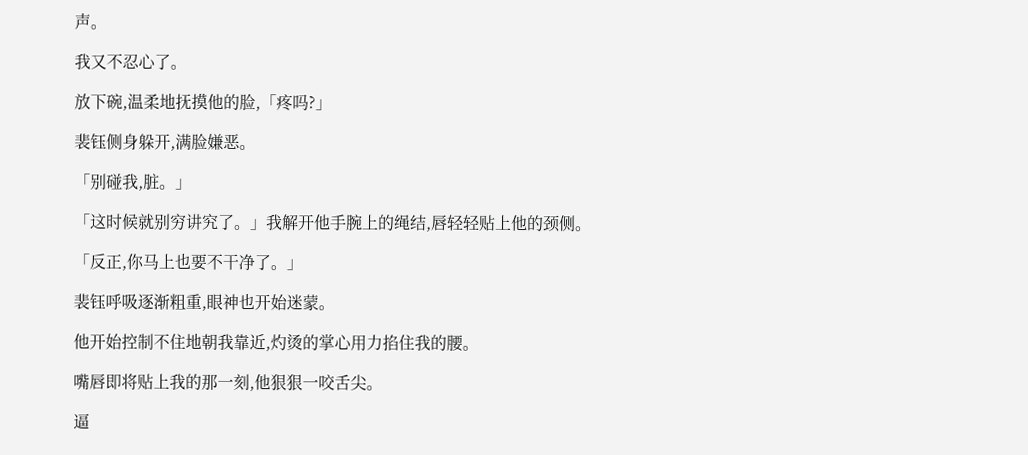声。

我又不忍心了。

放下碗,温柔地抚摸他的脸,「疼吗?」

裴钰侧身躲开,满脸嫌恶。

「别碰我,脏。」

「这时候就别穷讲究了。」我解开他手腕上的绳结,唇轻轻贴上他的颈侧。

「反正,你马上也要不干净了。」

裴钰呼吸逐渐粗重,眼神也开始迷蒙。

他开始控制不住地朝我靠近,灼烫的掌心用力掐住我的腰。

嘴唇即将贴上我的那一刻,他狠狠一咬舌尖。

逼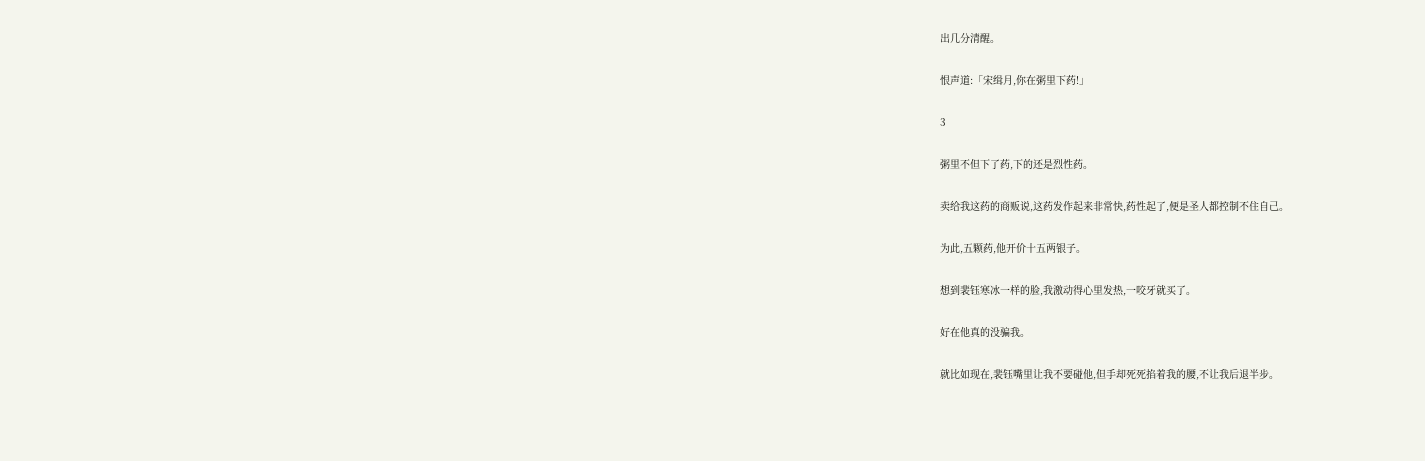出几分清醒。

恨声道:「宋缉月,你在粥里下药!」

3

粥里不但下了药,下的还是烈性药。

卖给我这药的商贩说,这药发作起来非常快,药性起了,便是圣人都控制不住自己。

为此,五颗药,他开价十五两银子。

想到裴钰寒冰一样的脸,我激动得心里发热,一咬牙就买了。

好在他真的没骗我。

就比如现在,裴钰嘴里让我不要碰他,但手却死死掐着我的腰,不让我后退半步。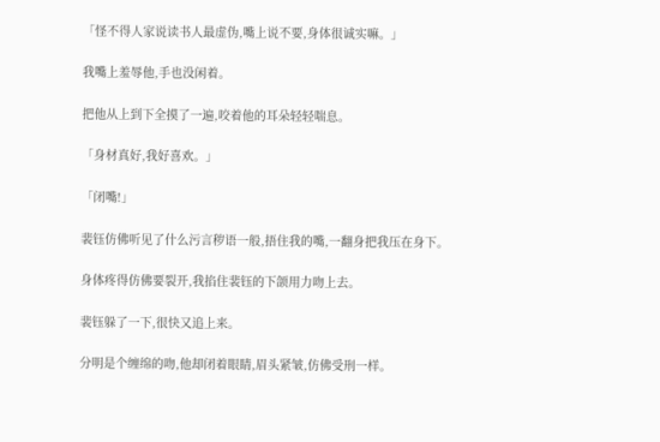「怪不得人家说读书人最虚伪,嘴上说不要,身体很诚实嘛。」

我嘴上羞辱他,手也没闲着。

把他从上到下全摸了一遍,咬着他的耳朵轻轻喘息。

「身材真好,我好喜欢。」

「闭嘴!」

裴钰仿佛听见了什么污言秽语一般,捂住我的嘴,一翻身把我压在身下。

身体疼得仿佛要裂开,我掐住裴钰的下颌用力吻上去。

裴钰躲了一下,很快又追上来。

分明是个缠绵的吻,他却闭着眼睛,眉头紧皱,仿佛受刑一样。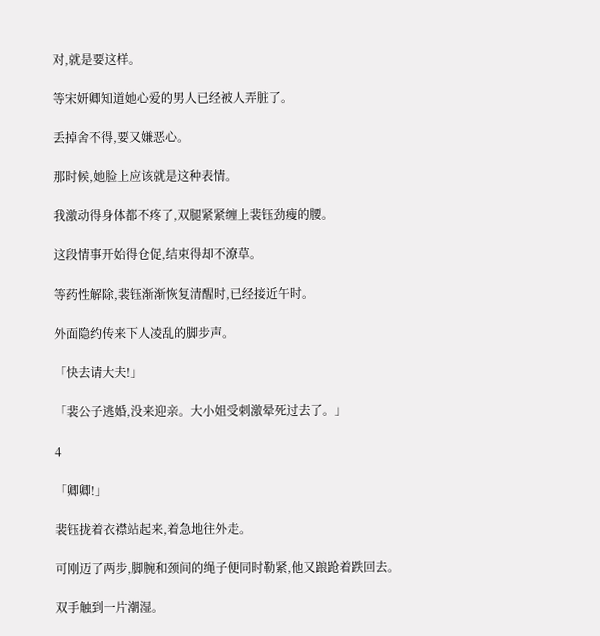对,就是要这样。

等宋妍卿知道她心爱的男人已经被人弄脏了。

丢掉舍不得,要又嫌恶心。

那时候,她脸上应该就是这种表情。

我激动得身体都不疼了,双腿紧紧缠上裴钰劲瘦的腰。

这段情事开始得仓促,结束得却不潦草。

等药性解除,裴钰渐渐恢复清醒时,已经接近午时。

外面隐约传来下人凌乱的脚步声。

「快去请大夫!」

「裴公子逃婚,没来迎亲。大小姐受刺激晕死过去了。」

4

「卿卿!」

裴钰拢着衣襟站起来,着急地往外走。

可刚迈了两步,脚腕和颈间的绳子便同时勒紧,他又踉跄着跌回去。

双手触到一片潮湿。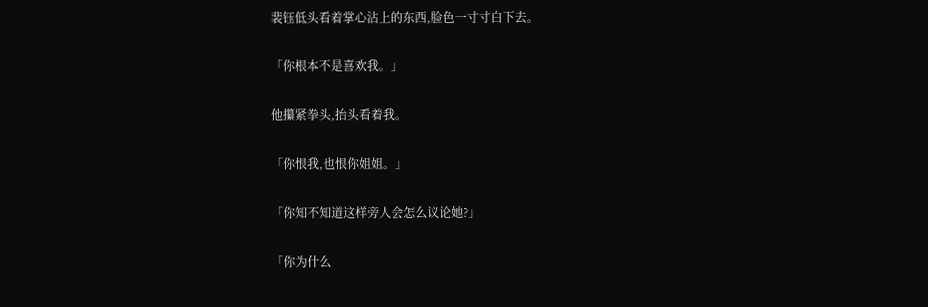裴钰低头看着掌心沾上的东西,脸色一寸寸白下去。

「你根本不是喜欢我。」

他攥紧拳头,抬头看着我。

「你恨我,也恨你姐姐。」

「你知不知道这样旁人会怎么议论她?」

「你为什么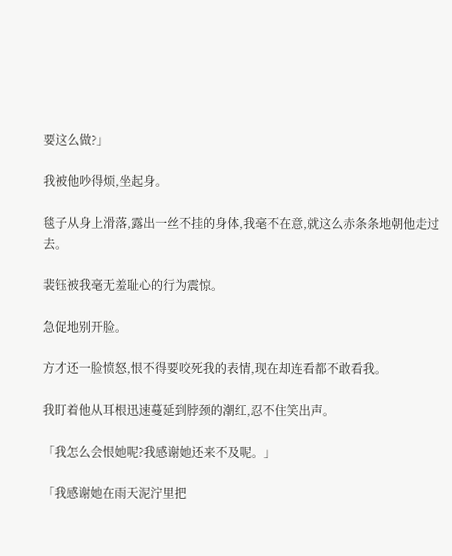要这么做?」

我被他吵得烦,坐起身。

毯子从身上滑落,露出一丝不挂的身体,我毫不在意,就这么赤条条地朝他走过去。

裴钰被我毫无羞耻心的行为震惊。

急促地别开脸。

方才还一脸愤怒,恨不得要咬死我的表情,现在却连看都不敢看我。

我盯着他从耳根迅速蔓延到脖颈的潮红,忍不住笑出声。

「我怎么会恨她呢?我感谢她还来不及呢。」

「我感谢她在雨天泥泞里把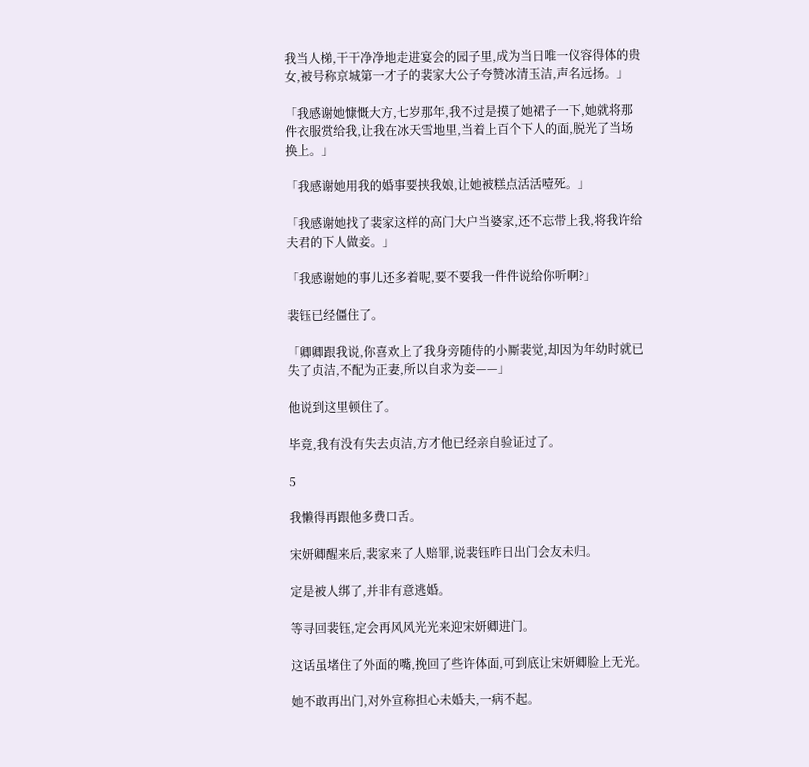我当人梯,干干净净地走进宴会的园子里,成为当日唯一仪容得体的贵女,被号称京城第一才子的裴家大公子夸赞冰清玉洁,声名远扬。」

「我感谢她慷慨大方,七岁那年,我不过是摸了她裙子一下,她就将那件衣服赏给我,让我在冰天雪地里,当着上百个下人的面,脱光了当场换上。」

「我感谢她用我的婚事要挟我娘,让她被糕点活活噎死。」

「我感谢她找了裴家这样的高门大户当婆家,还不忘带上我,将我许给夫君的下人做妾。」

「我感谢她的事儿还多着呢,要不要我一件件说给你听啊?」

裴钰已经僵住了。

「卿卿跟我说,你喜欢上了我身旁随侍的小厮裴觉,却因为年幼时就已失了贞洁,不配为正妻,所以自求为妾——」

他说到这里顿住了。

毕竟,我有没有失去贞洁,方才他已经亲自验证过了。

5

我懒得再跟他多费口舌。

宋妍卿醒来后,裴家来了人赔罪,说裴钰昨日出门会友未归。

定是被人绑了,并非有意逃婚。

等寻回裴钰,定会再风风光光来迎宋妍卿进门。

这话虽堵住了外面的嘴,挽回了些许体面,可到底让宋妍卿脸上无光。

她不敢再出门,对外宣称担心未婚夫,一病不起。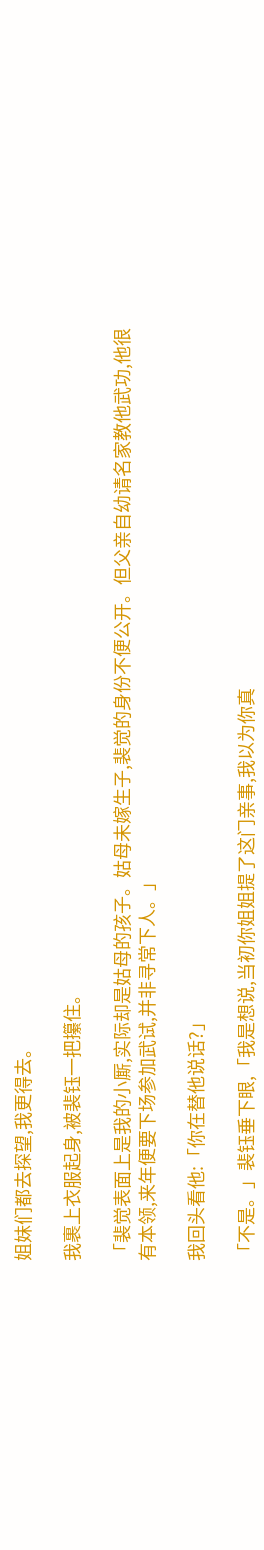姐妹们都去探望,我更得去。

我裹上衣服起身,被裴钰一把攥住。

「裴觉表面上是我的小厮,实际却是姑母的孩子。姑母未嫁生子,裴觉的身份不便公开。但父亲自幼请名家教他武功,他很有本领,来年便要下场参加武试,并非寻常下人。」

我回头看他:「你在替他说话?」

「不是。」裴钰垂下眼,「我是想说,当初你姐姐提了这门亲事,我以为你真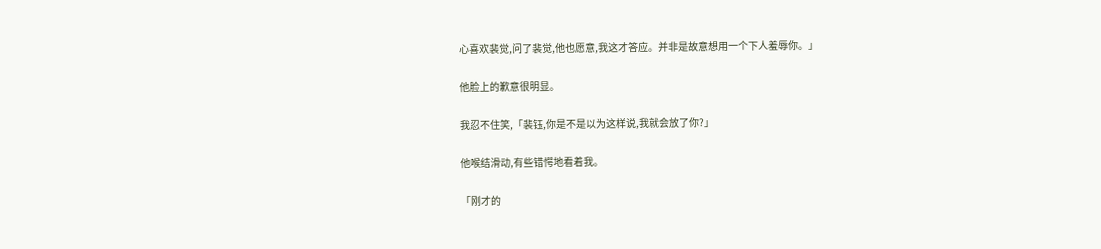心喜欢裴觉,问了裴觉,他也愿意,我这才答应。并非是故意想用一个下人羞辱你。」

他脸上的歉意很明显。

我忍不住笑,「裴钰,你是不是以为这样说,我就会放了你?」

他喉结滑动,有些错愕地看着我。

「刚才的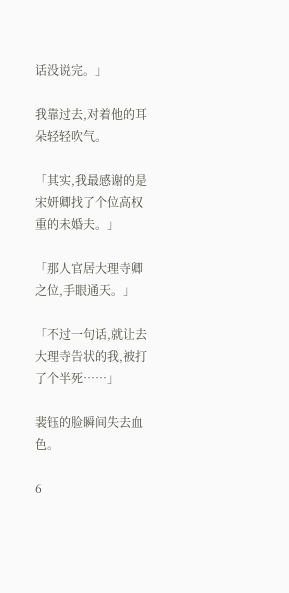话没说完。」

我靠过去,对着他的耳朵轻轻吹气。

「其实,我最感谢的是宋妍卿找了个位高权重的未婚夫。」

「那人官居大理寺卿之位,手眼通天。」

「不过一句话,就让去大理寺告状的我,被打了个半死……」

裴钰的脸瞬间失去血色。

6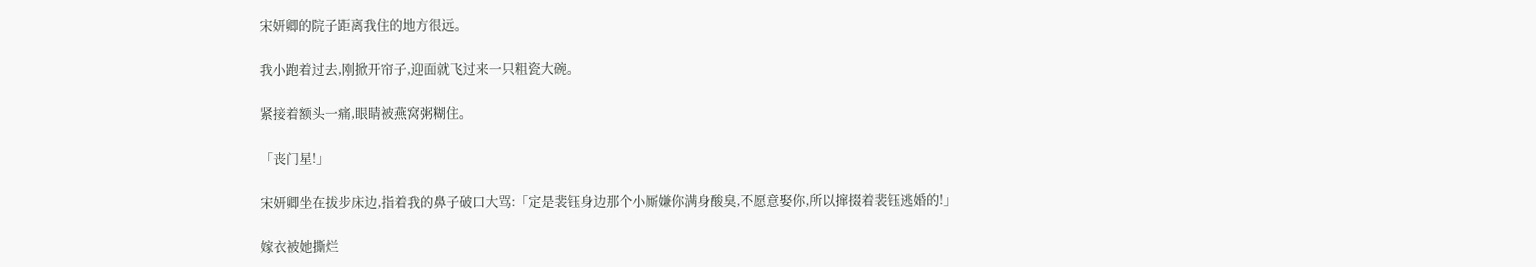宋妍卿的院子距离我住的地方很远。

我小跑着过去,刚掀开帘子,迎面就飞过来一只粗瓷大碗。

紧接着额头一痛,眼睛被燕窝粥糊住。

「丧门星!」

宋妍卿坐在拔步床边,指着我的鼻子破口大骂:「定是裴钰身边那个小厮嫌你满身酸臭,不愿意娶你,所以撺掇着裴钰逃婚的!」

嫁衣被她撕烂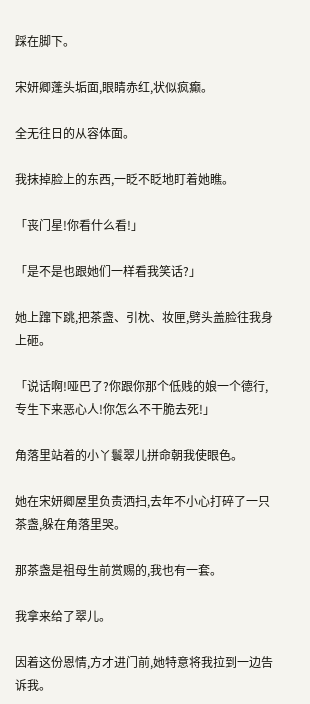踩在脚下。

宋妍卿蓬头垢面,眼睛赤红,状似疯癫。

全无往日的从容体面。

我抹掉脸上的东西,一眨不眨地盯着她瞧。

「丧门星!你看什么看!」

「是不是也跟她们一样看我笑话?」

她上蹿下跳,把茶盏、引枕、妆匣,劈头盖脸往我身上砸。

「说话啊!哑巴了?你跟你那个低贱的娘一个德行,专生下来恶心人!你怎么不干脆去死!」

角落里站着的小丫鬟翠儿拼命朝我使眼色。

她在宋妍卿屋里负责洒扫,去年不小心打碎了一只茶盏,躲在角落里哭。

那茶盏是祖母生前赏赐的,我也有一套。

我拿来给了翠儿。

因着这份恩情,方才进门前,她特意将我拉到一边告诉我。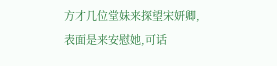方才几位堂妹来探望宋妍卿,表面是来安慰她,可话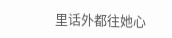里话外都往她心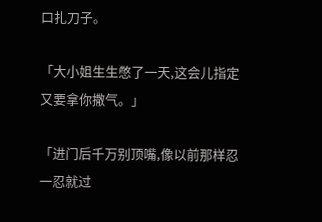口扎刀子。

「大小姐生生憋了一天,这会儿指定又要拿你撒气。」

「进门后千万别顶嘴,像以前那样忍一忍就过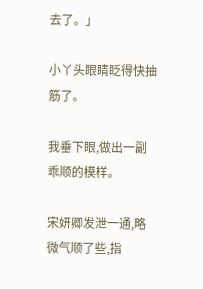去了。」

小丫头眼睛眨得快抽筋了。

我垂下眼,做出一副乖顺的模样。

宋妍卿发泄一通,略微气顺了些,指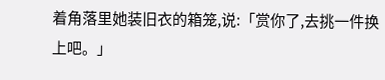着角落里她装旧衣的箱笼,说:「赏你了,去挑一件换上吧。」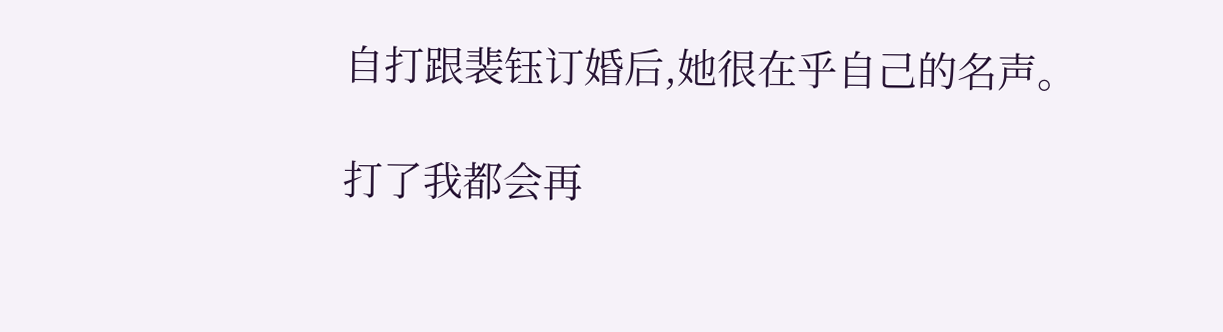自打跟裴钰订婚后,她很在乎自己的名声。

打了我都会再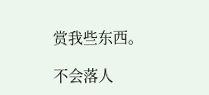赏我些东西。

不会落人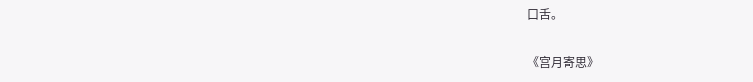口舌。

《宫月寄思》